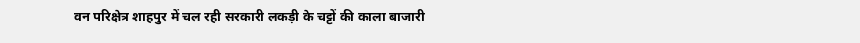वन परिक्षेत्र शाहपुर में चल रही सरकारी लकड़ी के चट्टों की काला बाजारी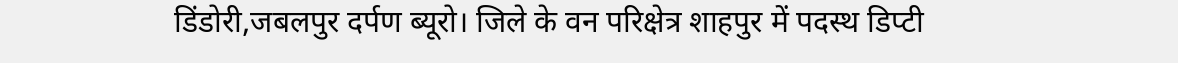डिंडोरी,जबलपुर दर्पण ब्यूरो। जिले के वन परिक्षेत्र शाहपुर में पदस्थ डिप्टी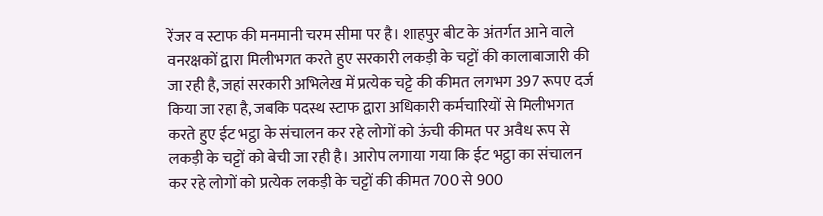रेंजर व स्टाफ की मनमानी चरम सीमा पर है। शाहपुर बीट के अंतर्गत आने वाले वनरक्षकों द्वारा मिलीभगत करते हुए सरकारी लकड़ी के चट्टों की कालाबाजारी की जा रही है, जहां सरकारी अभिलेख में प्रत्येक चट्टे की कीमत लगभग 397 रूपए दर्ज किया जा रहा है, जबकि पदस्थ स्टाफ द्वारा अधिकारी कर्मचारियों से मिलीभगत करते हुए ईट भट्ठा के संचालन कर रहे लोगों को ऊंची कीमत पर अवैध रूप से लकड़ी के चट्टों को बेची जा रही है। आरोप लगाया गया कि ईट भट्ठा का संचालन कर रहे लोगों को प्रत्येक लकड़ी के चट्टों की कीमत 700 से 900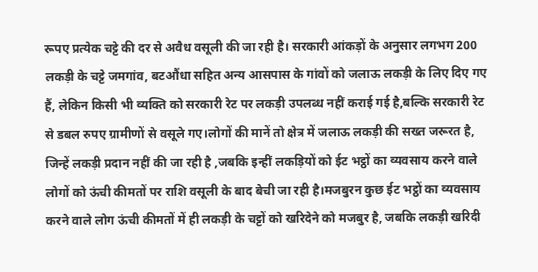रूपए प्रत्येक चट्टे की दर से अवैध वसूली की जा रही है। सरकारी आंकड़ों के अनुसार लगभग 200 लकड़ी के चट्टे जमगांव, बटऔंधा सहित अन्य आसपास के गांवों को जलाऊ लकड़ी के लिए दिए गए हैं, लेकिन किसी भी व्यक्ति को सरकारी रेट पर लकड़ी उपलब्ध नहीं कराई गई है,बल्कि सरकारी रेट से डबल रुपए ग्रामीणों से वसूले गए।लोगों की मानें तो क्षेत्र में जलाऊ लकड़ी की सख्त जरूरत है, जिन्हें लकड़ी प्रदान नहीं की जा रही है ,जबकि इन्हीं लकड़ियों को ईट भट्ठों का व्यवसाय करने वाले लोगों को ऊंची कीमतों पर राशि वसूली के बाद बेची जा रही है।मजबुरन कुछ ईट भट्ठों का व्यवसाय करने वाले लोग ऊंची कीमतों में ही लकड़ी के चट्टों को खरिदेने को मजबुर है, जबकि लकड़ी खरिदी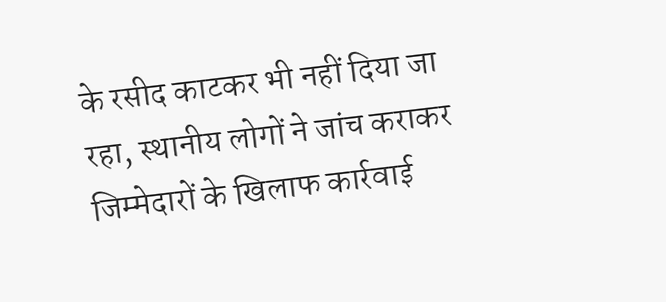के रसीद काटकर भी नहीं दिया जा रहा, स्थानीय लोगों ने जांच कराकर जिम्मेदारों के खिलाफ कार्रवाई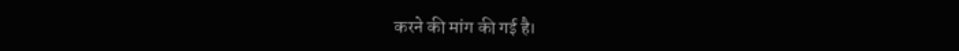करने की मांग की गई है।